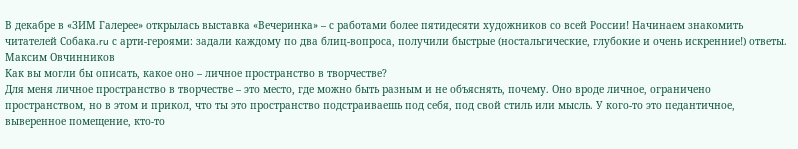В декабре в «ЗИМ Галерее» открылась выставка «Вечеринка» – с работами более пятидесяти художников со всей России! Начинаем знакомить читателей Собака.ru с арти-героями: задали каждому по два блиц-вопроса, получили быстрые (ностальгические, глубокие и очень искренние!) ответы.
Максим Овчинников
Как вы могли бы описать, какое оно – личное пространство в творчестве?
Для меня личное пространство в творчестве – это место, где можно быть разным и не объяснять, почему. Оно вроде личное, ограничено пространством, но в этом и прикол, что ты это пространство подстраиваешь под себя, под свой стиль или мысль. У кого-то это педантичное, выверенное помещение, кто-то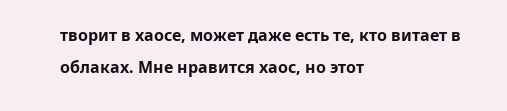творит в хаосе, может даже есть те, кто витает в облаках. Мне нравится хаос, но этот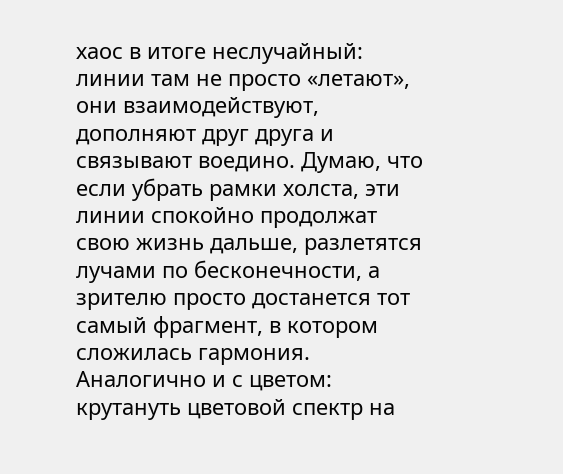хаос в итоге неслучайный: линии там не просто «летают», они взаимодействуют, дополняют друг друга и связывают воедино. Думаю, что если убрать рамки холста, эти линии спокойно продолжат свою жизнь дальше, разлетятся лучами по бесконечности, а зрителю просто достанется тот самый фрагмент, в котором сложилась гармония. Аналогично и с цветом: крутануть цветовой спектр на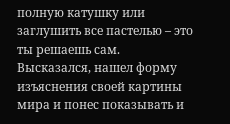полную катушку или заглушить все пастелью – это ты решаешь сам. Высказался, нашел форму изъяснения своей картины мира и понес показывать и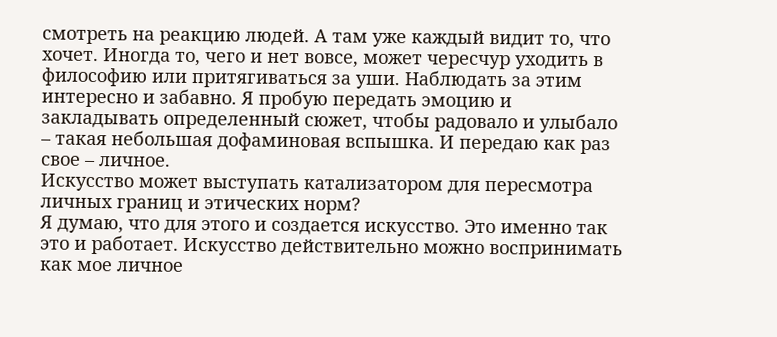смотреть на реакцию людей. А там уже каждый видит то, что хочет. Иногда то, чего и нет вовсе, может чересчур уходить в философию или притягиваться за уши. Наблюдать за этим интересно и забавно. Я пробую передать эмоцию и закладывать определенный сюжет, чтобы радовало и улыбало – такая небольшая дофаминовая вспышка. И передаю как раз свое – личное.
Искусство может выступать катализатором для пересмотра личных границ и этических норм?
Я думаю, что для этого и создается искусство. Это именно так это и работает. Искусство действительно можно воспринимать как мое личное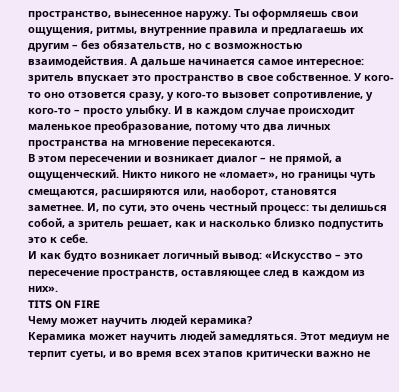пространство, вынесенное наружу. Ты оформляешь свои ощущения, ритмы, внутренние правила и предлагаешь их другим – без обязательств, но с возможностью взаимодействия. А дальше начинается самое интересное: зритель впускает это пространство в свое собственное. У кого-то оно отзовется сразу, у кого-то вызовет сопротивление, у кого-то – просто улыбку. И в каждом случае происходит маленькое преобразование, потому что два личных пространства на мгновение пересекаются.
В этом пересечении и возникает диалог – не прямой, а ощущенческий. Никто никого не «ломает», но границы чуть смещаются, расширяются или, наоборот, становятся заметнее. И, по сути, это очень честный процесс: ты делишься собой, а зритель решает, как и насколько близко подпустить это к себе.
И как будто возникает логичный вывод: «Искусство – это пересечение пространств, оставляющее след в каждом из них».
TITS ON FIRE
Чему может научить людей керамика?
Керамика может научить людей замедляться. Этот медиум не терпит суеты, и во время всех этапов критически важно не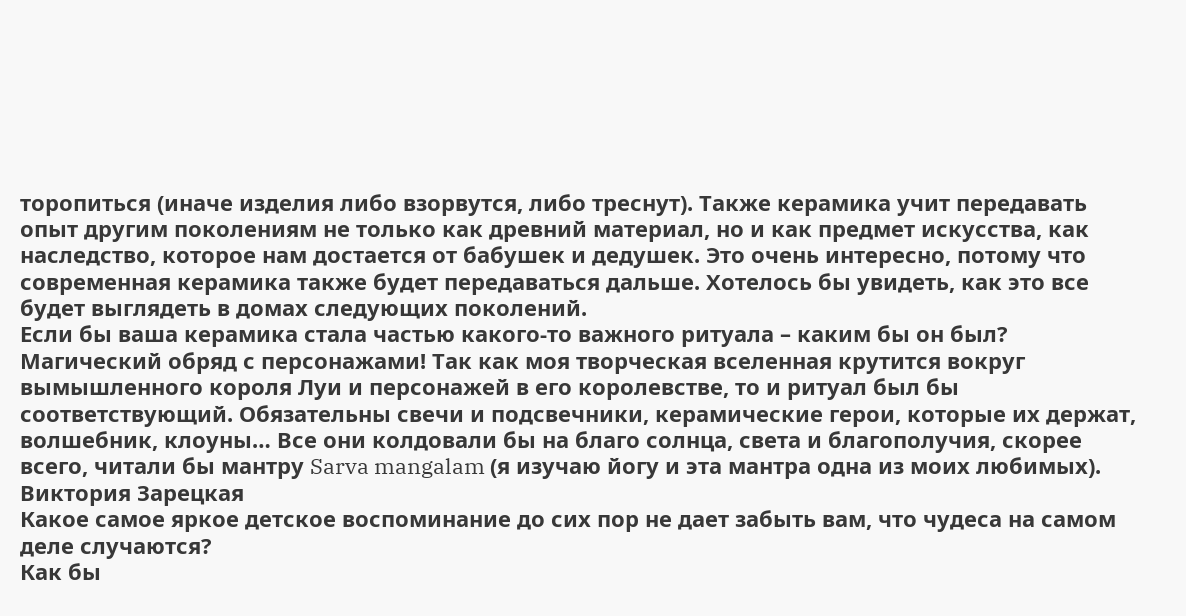торопиться (иначе изделия либо взорвутся, либо треснут). Также керамика учит передавать опыт другим поколениям не только как древний материал, но и как предмет искусства, как наследство, которое нам достается от бабушек и дедушек. Это очень интересно, потому что современная керамика также будет передаваться дальше. Хотелось бы увидеть, как это все будет выглядеть в домах следующих поколений.
Если бы ваша керамика стала частью какого-то важного ритуала – каким бы он был?
Магический обряд с персонажами! Так как моя творческая вселенная крутится вокруг вымышленного короля Луи и персонажей в его королевстве, то и ритуал был бы соответствующий. Обязательны свечи и подсвечники, керамические герои, которые их держат, волшебник, клоуны… Все они колдовали бы на благо солнца, света и благополучия, скорее всего, читали бы мантру Sarva mangalam (я изучаю йогу и эта мантра одна из моих любимых).
Виктория Зарецкая
Какое самое яркое детское воспоминание до сих пор не дает забыть вам, что чудеса на самом деле случаются?
Как бы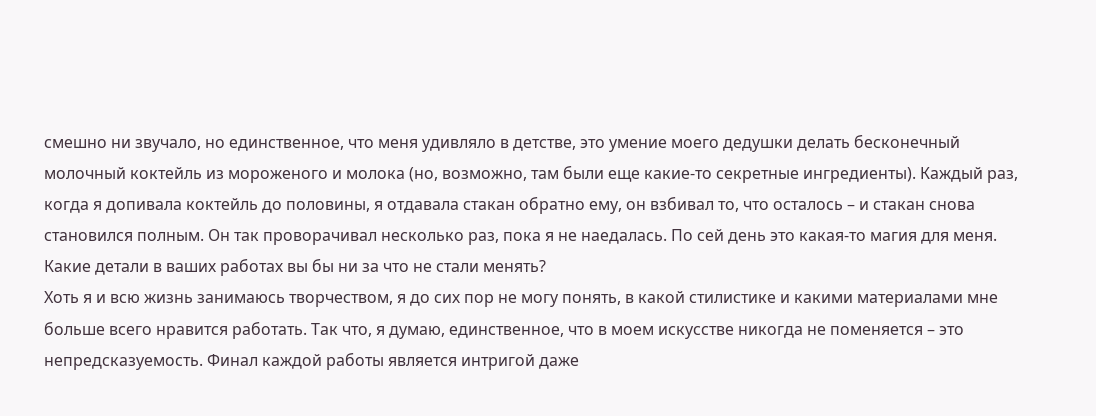смешно ни звучало, но единственное, что меня удивляло в детстве, это умение моего дедушки делать бесконечный молочный коктейль из мороженого и молока (но, возможно, там были еще какие-то секретные ингредиенты). Каждый раз, когда я допивала коктейль до половины, я отдавала стакан обратно ему, он взбивал то, что осталось – и стакан снова становился полным. Он так проворачивал несколько раз, пока я не наедалась. По сей день это какая-то магия для меня.
Какие детали в ваших работах вы бы ни за что не стали менять?
Хоть я и всю жизнь занимаюсь творчеством, я до сих пор не могу понять, в какой стилистике и какими материалами мне больше всего нравится работать. Так что, я думаю, единственное, что в моем искусстве никогда не поменяется – это непредсказуемость. Финал каждой работы является интригой даже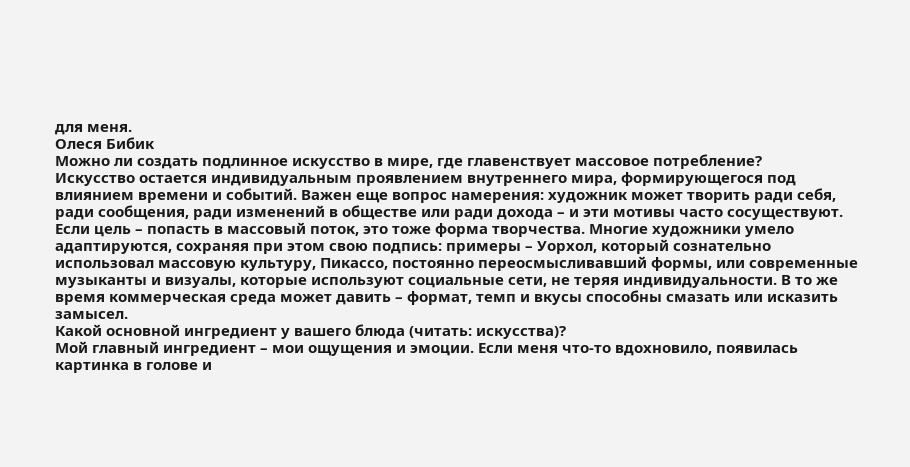для меня.
Олеся Бибик
Можно ли создать подлинное искусство в мире, где главенствует массовое потребление?
Искусство остается индивидуальным проявлением внутреннего мира, формирующегося под влиянием времени и событий. Важен еще вопрос намерения: художник может творить ради себя, ради сообщения, ради изменений в обществе или ради дохода – и эти мотивы часто сосуществуют.
Если цель – попасть в массовый поток, это тоже форма творчества. Многие художники умело адаптируются, сохраняя при этом свою подпись: примеры – Уорхол, который сознательно использовал массовую культуру, Пикассо, постоянно переосмысливавший формы, или современные музыканты и визуалы, которые используют социальные сети, не теряя индивидуальности. В то же время коммерческая среда может давить – формат, темп и вкусы способны смазать или исказить замысел.
Какой основной ингредиент у вашего блюда (читать: искусства)?
Мой главный ингредиент – мои ощущения и эмоции. Если меня что-то вдохновило, появилась картинка в голове и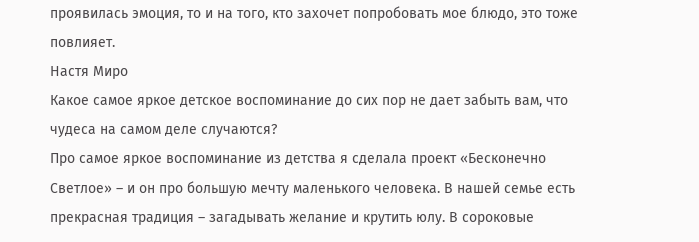проявилась эмоция, то и на того, кто захочет попробовать мое блюдо, это тоже повлияет.
Настя Миро
Какое самое яркое детское воспоминание до сих пор не дает забыть вам, что чудеса на самом деле случаются?
Про самое яркое воспоминание из детства я сделала проект «Бесконечно Светлое» – и он про большую мечту маленького человека. В нашей семье есть прекрасная традиция – загадывать желание и крутить юлу. В сороковые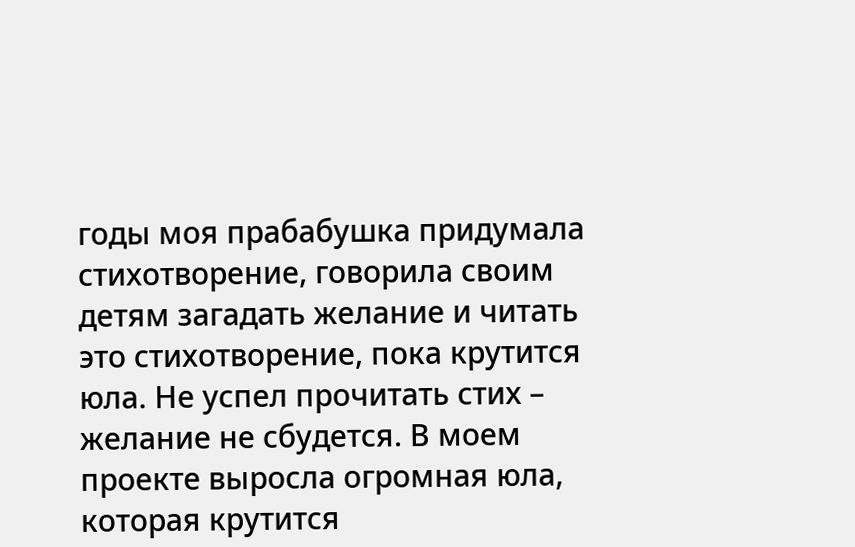годы моя прабабушка придумала стихотворение, говорила своим детям загадать желание и читать это стихотворение, пока крутится юла. Не успел прочитать стих – желание не сбудется. В моем проекте выросла огромная юла, которая крутится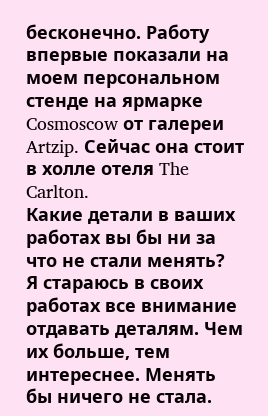бесконечно. Работу впервые показали на моем персональном стенде на ярмарке Cosmoscow от галереи Artzip. Сейчас она стоит в холле отеля The Carlton.
Какие детали в ваших работах вы бы ни за что не стали менять?
Я стараюсь в своих работах все внимание отдавать деталям. Чем их больше, тем интереснее. Менять бы ничего не стала.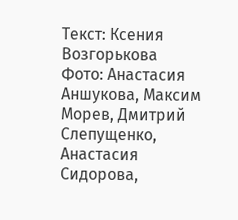Текст: Ксения Возгорькова
Фото: Анастасия Аншукова, Максим Морев, Дмитрий Слепущенко, Анастасия Сидорова,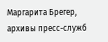Маргарита Брегер, архивы пресс-служб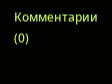Комментарии (0)